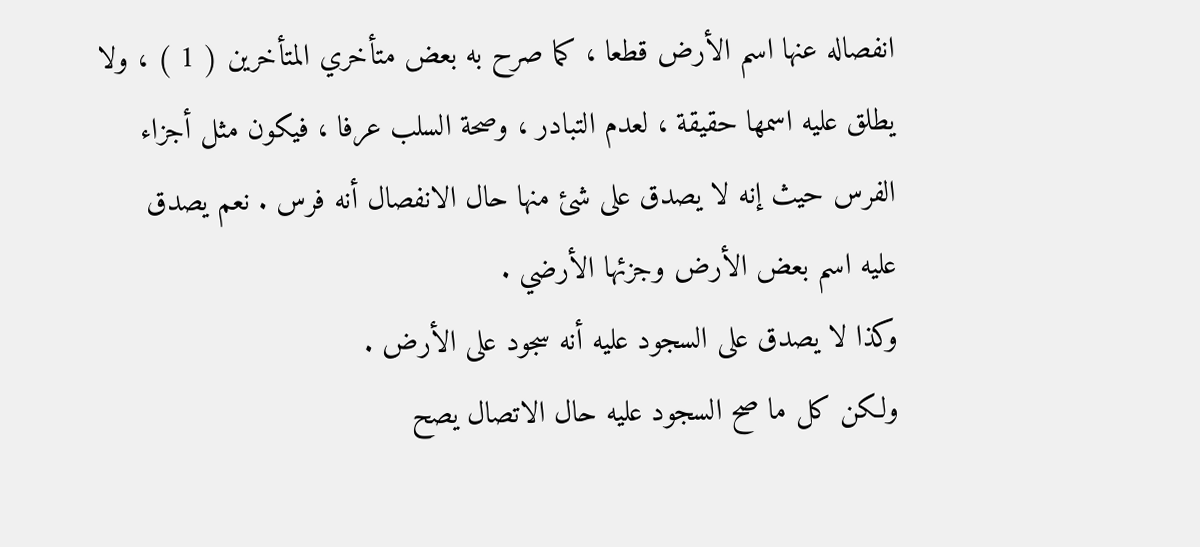انفصاله عنها اسم الأرض قطعا ، كما صرح به بعض متأخري المتأخرين ( 1 ) ، ولا
يطلق عليه اسمها حقيقة ، لعدم التبادر ، وصحة السلب عرفا ، فيكون مثل أجزاء
الفرس حيث إنه لا يصدق على شئ منها حال الانفصال أنه فرس . نعم يصدق
عليه اسم بعض الأرض وجزئها الأرضي .
وكذا لا يصدق على السجود عليه أنه سجود على الأرض .
ولكن كل ما صح السجود عليه حال الاتصال يصح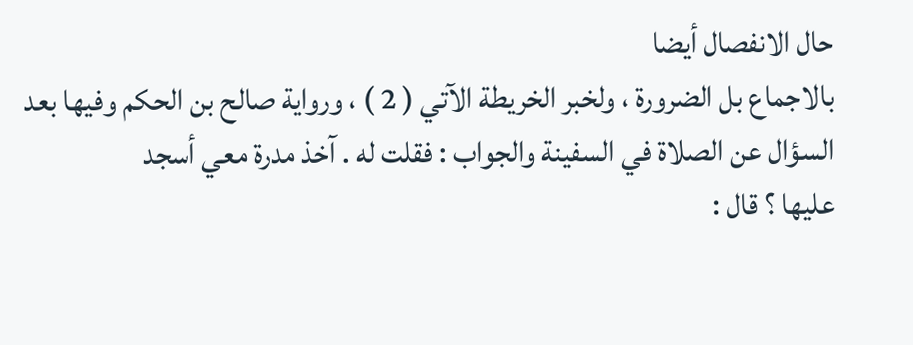حال الانفصال أيضا
بالاجماع بل الضرورة ، ولخبر الخريطة الآتي ( 2 ) ، ورواية صالح بن الحكم وفيها بعد
السؤال عن الصلاة في السفينة والجواب : فقلت له . آخذ مدرة معي أسجد
عليها ؟ قال :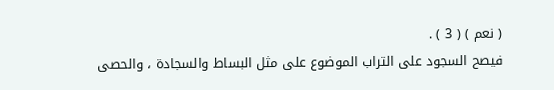( نعم ) ( 3 ) .
فيصح السجود على التراب الموضوع على مثل البساط والسجادة ، والحصى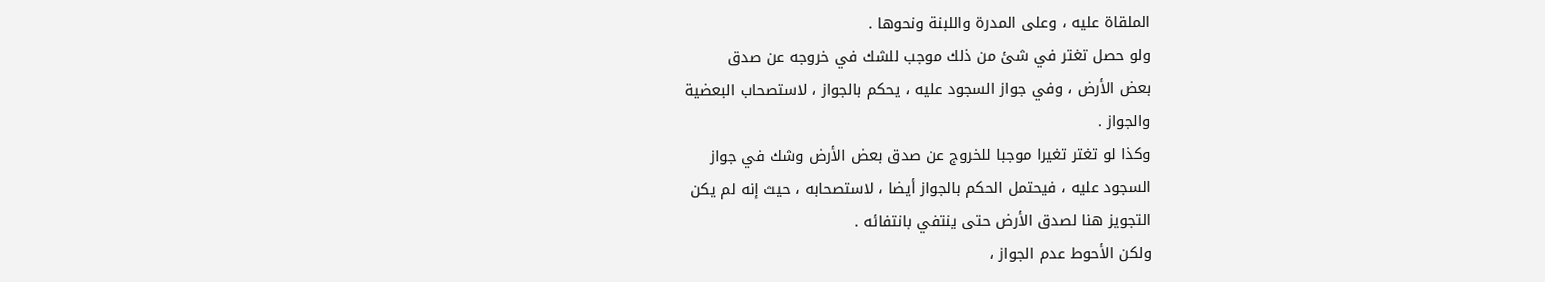الملقاة عليه ، وعلى المدرة واللبنة ونحوها .
ولو حصل تغتر في شئ من ذلك موجب للشك في خروجه عن صدق
بعض الأرض ، وفي جواز السجود عليه ، يحكم بالجواز ، لاستصحاب البعضية
والجواز .
وكذا لو تغتر تغيرا موجبا للخروج عن صدق بعض الأرض وشك في جواز
السجود عليه ، فيحتمل الحكم بالجواز أيضا ، لاستصحابه ، حيث إنه لم يكن
التجويز هنا لصدق الأرض حتى ينتفي بانتفائه .
ولكن الأحوط عدم الجواز ،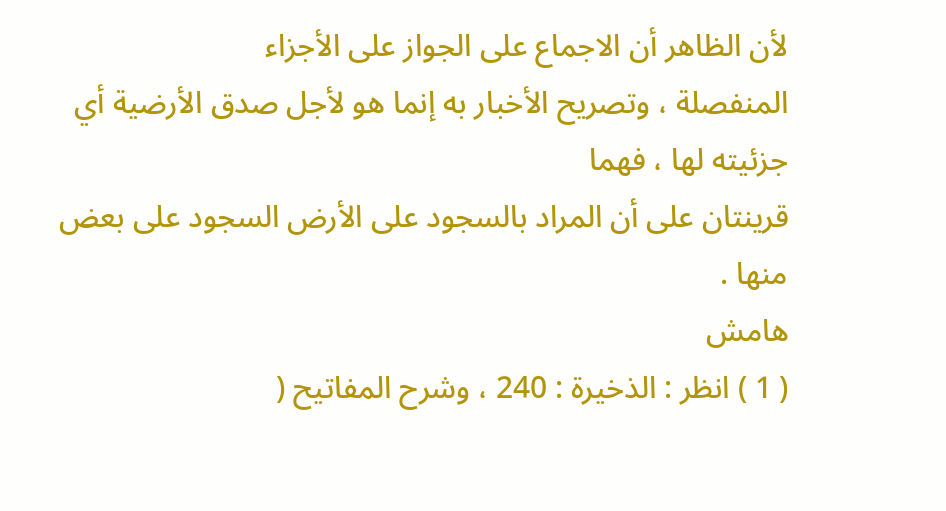لأن الظاهر أن الاجماع على الجواز على الأجزاء
المنفصلة ، وتصريح الأخبار به إنما هو لأجل صدق الأرضية أي جزئيته لها ، فهما
قرينتان على أن المراد بالسجود على الأرض السجود على بعض منها .
هامش
( 1 ) انظر : الذخيرة : 240 ، وشرح المفاتيح (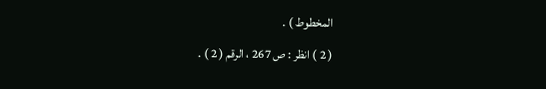المخطوط ) .
( 2 ) انظر : ص 267 ، الرقم ( 2 ) .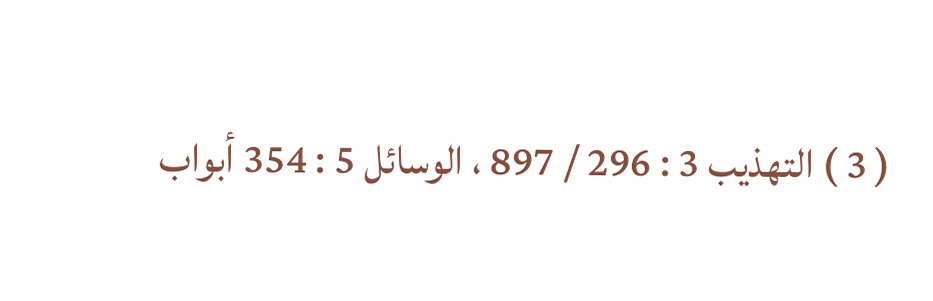( 3 ) التهذيب 3 : 296 / 897 ، الوسائل 5 : 354 أبواب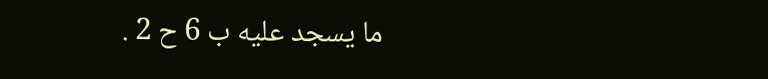ما يسجد عليه ب 6 ح 2 .